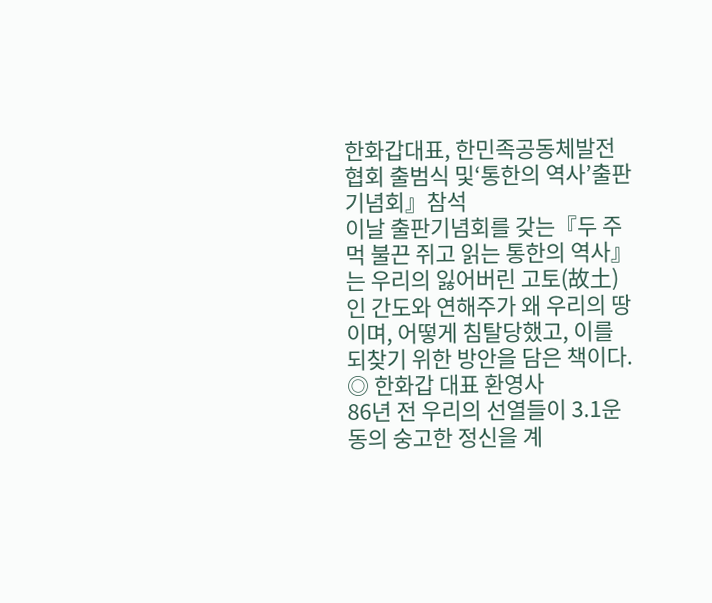한화갑대표, 한민족공동체발전협회 출범식 및‘통한의 역사’출판기념회』참석
이날 출판기념회를 갖는『두 주먹 불끈 쥐고 읽는 통한의 역사』는 우리의 잃어버린 고토(故土)인 간도와 연해주가 왜 우리의 땅이며, 어떻게 침탈당했고, 이를 되찾기 위한 방안을 담은 책이다.
◎ 한화갑 대표 환영사
86년 전 우리의 선열들이 3.1운동의 숭고한 정신을 계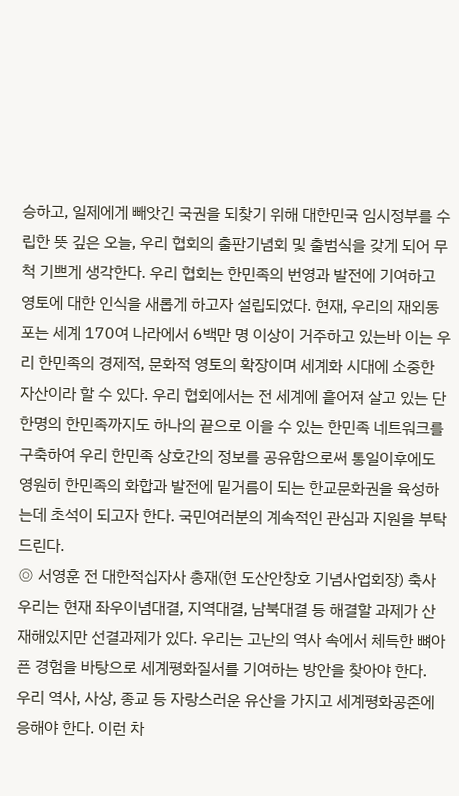승하고, 일제에게 빼앗긴 국권을 되찾기 위해 대한민국 임시정부를 수립한 뜻 깊은 오늘, 우리 협회의 출판기념회 및 출범식을 갖게 되어 무척 기쁘게 생각한다. 우리 협회는 한민족의 번영과 발전에 기여하고 영토에 대한 인식을 새롭게 하고자 설립되었다. 현재, 우리의 재외동포는 세계 170여 나라에서 6백만 명 이상이 거주하고 있는바 이는 우리 한민족의 경제적, 문화적 영토의 확장이며 세계화 시대에 소중한 자산이라 할 수 있다. 우리 협회에서는 전 세계에 흩어져 살고 있는 단 한명의 한민족까지도 하나의 끝으로 이을 수 있는 한민족 네트워크를 구축하여 우리 한민족 상호간의 정보를 공유함으로써 통일이후에도 영원히 한민족의 화합과 발전에 밑거름이 되는 한교문화권을 육성하는데 초석이 되고자 한다. 국민여러분의 계속적인 관심과 지원을 부탁드린다.
◎ 서영훈 전 대한적십자사 총재(현 도산안창호 기념사업회장) 축사
우리는 현재 좌우이념대결, 지역대결, 남북대결 등 해결할 과제가 산재해있지만 선결과제가 있다. 우리는 고난의 역사 속에서 체득한 뼈아픈 경험을 바탕으로 세계평화질서를 기여하는 방안을 찾아야 한다.
우리 역사, 사상, 종교 등 자랑스러운 유산을 가지고 세계평화공존에 응해야 한다. 이런 차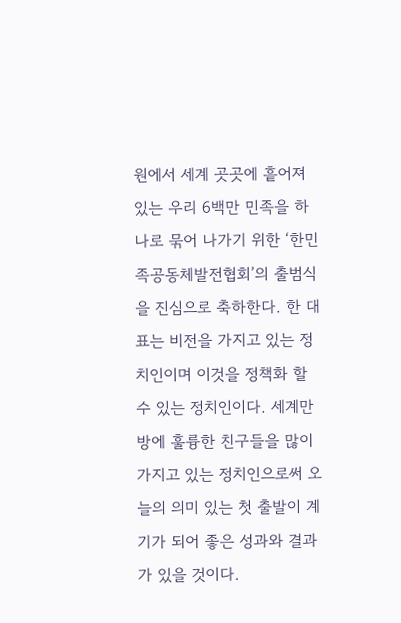원에서 세계 곳곳에 흩어져 있는 우리 6백만 민족을 하나로 묶어 나가기 위한 ‘한민족공동체발전협회’의 출범식을 진심으로 축하한다. 한 대표는 비전을 가지고 있는 정치인이며 이것을 정책화 할 수 있는 정치인이다. 세계만방에 훌륭한 친구들을 많이 가지고 있는 정치인으로써 오늘의 의미 있는 첫 출발이 계기가 되어 좋은 성과와 결과가 있을 것이다.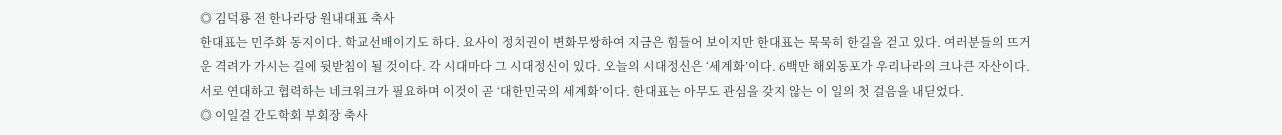◎ 김덕룡 전 한나라당 원내대표 축사
한대표는 민주화 동지이다. 학교선배이기도 하다. 요사이 정치권이 변화무쌍하여 지금은 힘들어 보이지만 한대표는 묵묵히 한길을 걷고 있다. 여러분들의 뜨거운 격려가 가시는 길에 뒷받침이 될 것이다. 각 시대마다 그 시대정신이 있다. 오늘의 시대정신은 ‘세계화’이다. 6백만 해외동포가 우리나라의 크나큰 자산이다. 서로 연대하고 협력하는 네크워크가 필요하며 이것이 곧 ‘대한민국의 세계화’이다. 한대표는 아무도 관심을 갖지 않는 이 일의 첫 걸음을 내딛었다.
◎ 이일걸 간도학회 부회장 축사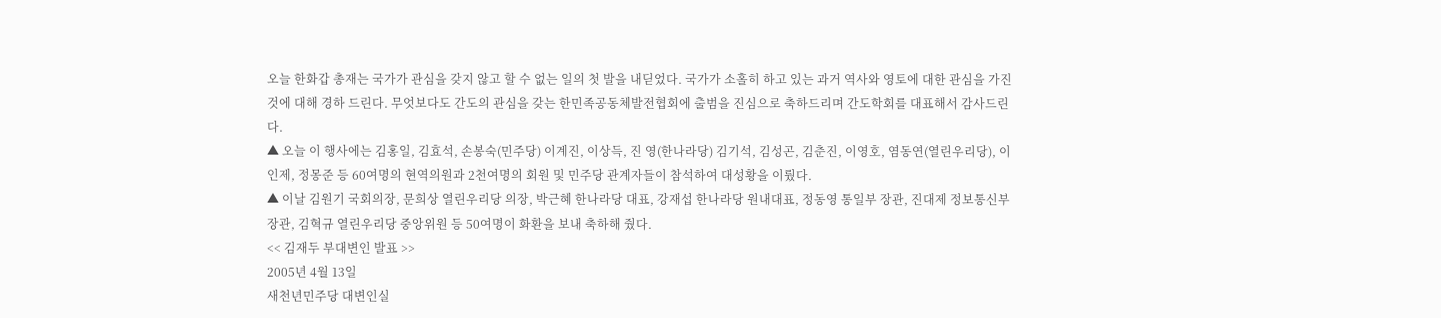오늘 한화갑 총재는 국가가 관심을 갖지 않고 할 수 없는 일의 첫 발을 내딛었다. 국가가 소홀히 하고 있는 과거 역사와 영토에 대한 관심을 가진 것에 대해 경하 드린다. 무엇보다도 간도의 관심을 갖는 한민족공동체발전협회에 출범을 진심으로 축하드리며 간도학회를 대표해서 감사드린다.
▲ 오늘 이 행사에는 김홍일, 김효석, 손봉숙(민주당) 이계진, 이상득, 진 영(한나라당) 김기석, 김성곤, 김춘진, 이영호, 염동연(열린우리당), 이인제, 정몽준 등 60여명의 현역의원과 2천여명의 회원 및 민주당 관계자들이 참석하여 대성황을 이뤘다.
▲ 이날 김원기 국회의장, 문희상 열린우리당 의장, 박근혜 한나라당 대표, 강재섭 한나라당 원내대표, 정동영 통일부 장관, 진대제 정보통신부 장관, 김혁규 열린우리당 중앙위원 등 50여명이 화환을 보내 축하해 줬다.
<< 김재두 부대변인 발표 >>
2005년 4월 13일
새천년민주당 대변인실